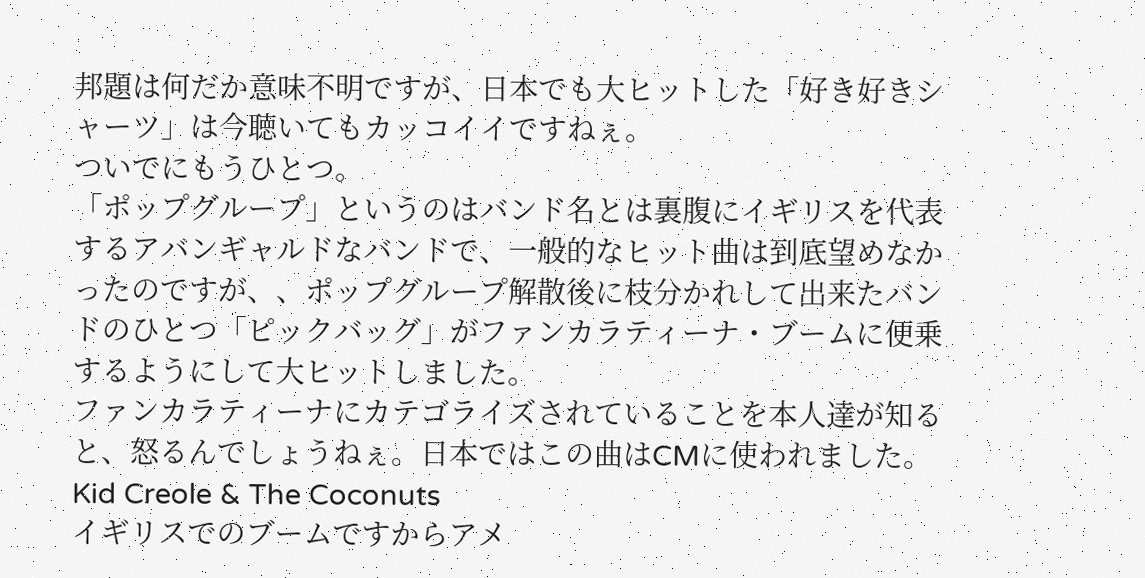邦題は何だか意味不明ですが、日本でも大ヒットした「好き好きシャーツ」は今聴いてもカッコイイですねぇ。
ついでにもうひとつ。
「ポップグループ」というのはバンド名とは裏腹にイギリスを代表するアバンギャルドなバンドで、一般的なヒット曲は到底望めなかったのですが、、ポップグループ解散後に枝分かれして出来たバンドのひとつ「ピックバッグ」がファンカラティーナ・ブームに便乗するようにして大ヒットしました。
ファンカラティーナにカテゴライズされていることを本人達が知ると、怒るんでしょうねぇ。日本ではこの曲はCMに使われました。
Kid Creole & The Coconuts
イギリスでのブームですからアメ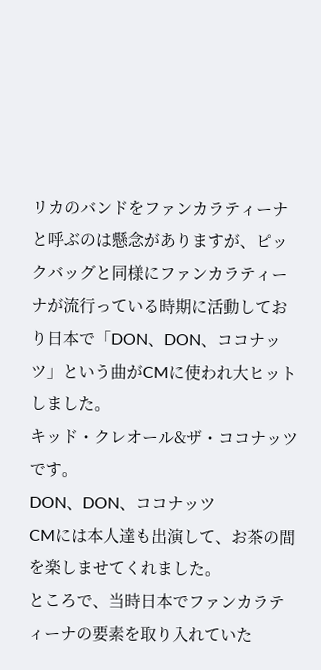リカのバンドをファンカラティーナと呼ぶのは懸念がありますが、ピックバッグと同様にファンカラティーナが流行っている時期に活動しており日本で「DON、DON、ココナッツ」という曲がCMに使われ大ヒットしました。
キッド・クレオール&ザ・ココナッツ です。
DON、DON、ココナッツ
CMには本人達も出演して、お茶の間を楽しませてくれました。
ところで、当時日本でファンカラティーナの要素を取り入れていた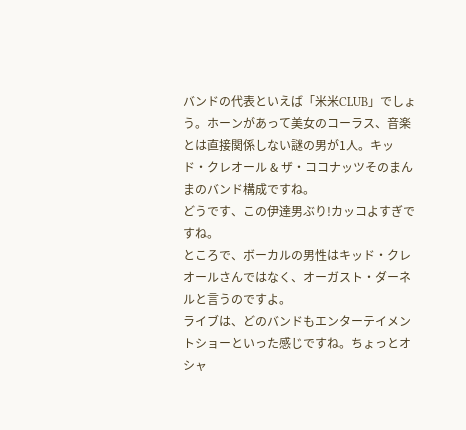バンドの代表といえば「米米CLUB」でしょう。ホーンがあって美女のコーラス、音楽とは直接関係しない謎の男が1人。キッド・クレオール & ザ・ココナッツそのまんまのバンド構成ですね。
どうです、この伊達男ぶり!カッコよすぎですね。
ところで、ボーカルの男性はキッド・クレオールさんではなく、オーガスト・ダーネルと言うのですよ。
ライブは、どのバンドもエンターテイメントショーといった感じですね。ちょっとオシャ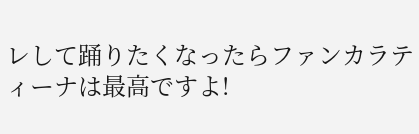レして踊りたくなったらファンカラティーナは最高ですよ!